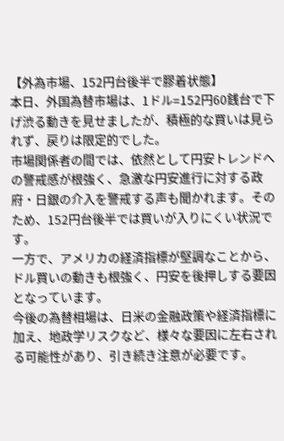【外為市場、152円台後半で膠着状態】
本日、外国為替市場は、1ドル=152円60銭台で下げ渋る動きを見せましたが、積極的な買いは見られず、戻りは限定的でした。
市場関係者の間では、依然として円安トレンドへの警戒感が根強く、急激な円安進行に対する政府・日銀の介入を警戒する声も聞かれます。そのため、152円台後半では買いが入りにくい状況です。
一方で、アメリカの経済指標が堅調なことから、ドル買いの動きも根強く、円安を後押しする要因となっています。
今後の為替相場は、日米の金融政策や経済指標に加え、地政学リスクなど、様々な要因に左右される可能性があり、引き続き注意が必要です。